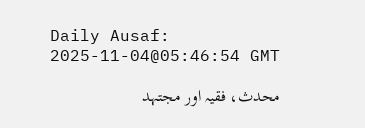Daily Ausaf:
2025-11-04@05:46:54 GMT

محدث، فقیہ اور مجتہد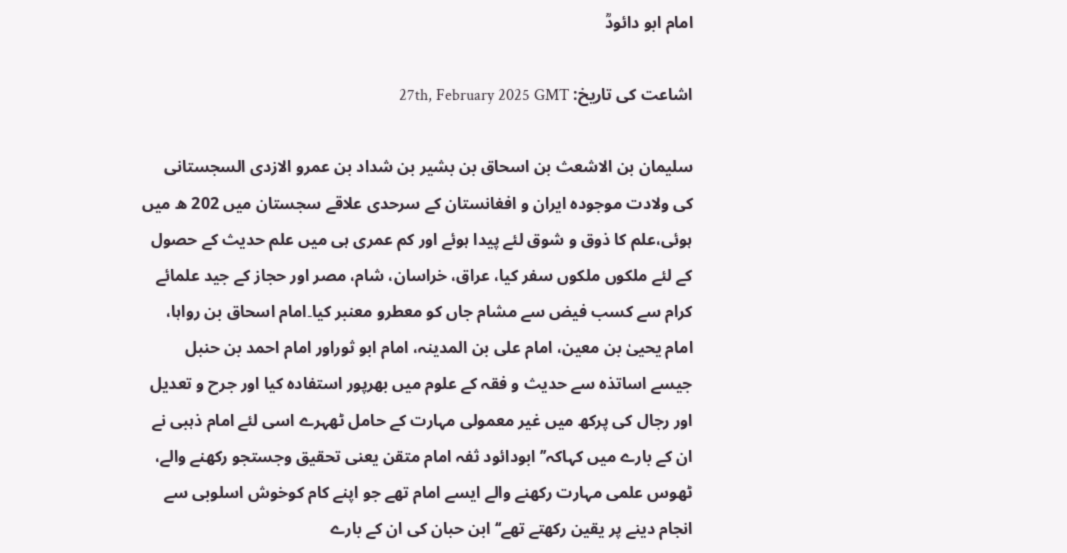امام ابو دائودؒ

اشاعت کی تاریخ: 27th, February 2025 GMT

سلیمان بن الاشعث بن اسحاق بن بشیر بن شداد بن عمرو الازدی السجستانی کی ولادت موجودہ ایران و افغانستان کے سرحدی علاقے سجستان میں 202 ھ میں ہوئی،علم کا ذوق و شوق لئے پیدا ہوئے اور کم عمری ہی میں علم حدیث کے حصول کے لئے ملکوں ملکوں سفر کیا، عراق، خراسان، شام، مصر اور حجاز کے جید علمائے کرام سے کسب فیض سے مشام جاں کو معطرو معنبر کیا۔امام اسحاق بن رواہا، امام یحییٰ بن معین، امام علی بن المدینہ، امام ابو ثوراور امام احمد بن حنبل جیسے اساتذہ سے حدیث و فقہ کے علوم میں بھرپور استفادہ کیا اور جرح و تعدیل اور رجال کی پرکھ میں غیر معمولی مہارت کے حامل ٹھہرے اسی لئے امام ذہبی نے ان کے بارے میں کہاکہ’’ ابودائود ثفہ امام متقن یعنی تحقیق وجستجو رکھنے والے، ٹھوس علمی مہارت رکھنے والے ایسے امام تھے جو اپنے کام کوخوش اسلوبی سے انجام دینے پر یقین رکھتے تھے‘‘ ابن حبان کی ان کے بارے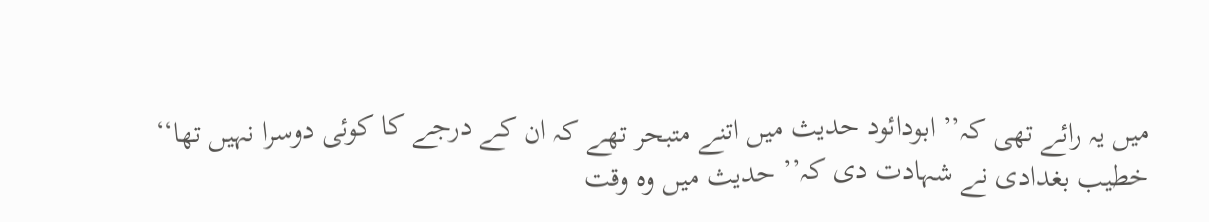میں یہ رائے تھی کہ’’ ابودائود حدیث میں اتنے متبحر تھے کہ ان کے درجے کا کوئی دوسرا نہیں تھا‘‘
خطیب بغدادی نے شہادت دی کہ’’ حدیث میں وہ وقت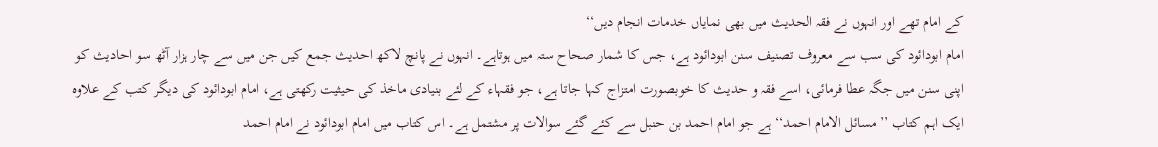کے امام تھے اور انہوں نے فقہ الحدیث میں بھی نمایاں خدمات انجام دیں‘‘
امام ابودائود کی سب سے معروف تصنیف سنن ابودائود ہے، جس کا شمار صحاح ستہ میں ہوتاہے۔ انہوں نے پانچ لاکھ احدیث جمع کیں جن میں سے چار ہزار آٹھ سو احادیث کو اپنی سنن میں جگہ عطا فرمائی، اسے فقہ و حدیث کا خوبصورت امتزاج کہا جاتا ہے، جو فقہاء کے لئے بنیادی ماخذ کی حیثیت رکھتی ہے، امام ابودائود کی دیگر کتب کے علاوہ ایک اہم کتاب ’’مسائل الامام احمد‘‘ ہے جو امام احمد بن حنبل سے کئے گئے سوالات پر مشتمل ہے۔ اس کتاب میں امام ابودائود نے امام احمد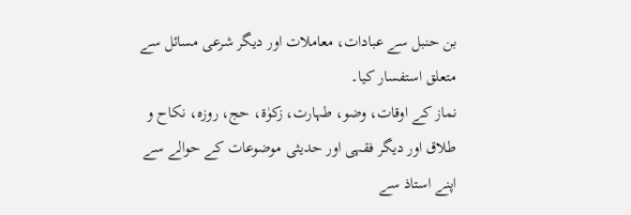بن حنبل سے عبادات، معاملات اور دیگر شرعی مسائل سے متعلق استفسار کیا۔
نماز کے اوقات، وضو، طہارت، زکوٰۃ، حج، روزہ، نکاح و طلاق اور دیگر فقہی اور حدیثی موضوعات کے حوالے سے اپنے استاذ سے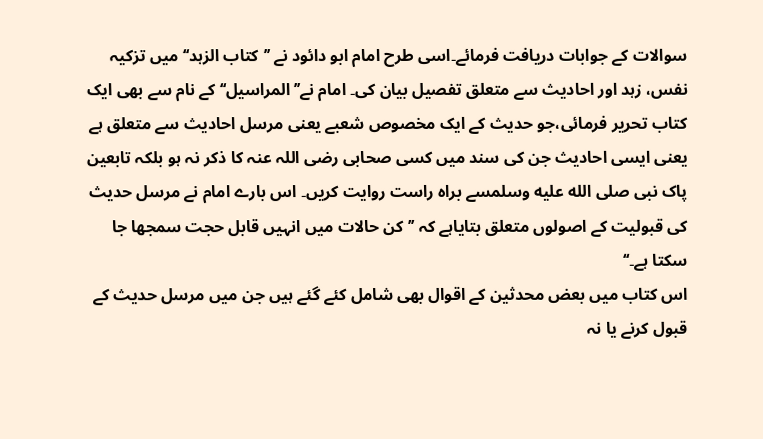سوالات کے جوابات دریافت فرمائے۔اسی طرح امام ابو دائود نے ’’کتاب الزہد‘‘ میں تزکیہ نفس، زہد اور احادیث سے متعلق تفصیل بیان کی۔ امام نے’’المراسیل‘‘ کے نام سے بھی ایک کتاب تحریر فرمائی،جو حدیث کے ایک مخصوص شعبے یعنی مرسل احادیث سے متعلق ہے یعنی ایسی احادیث جن کی سند میں کسی صحابی رضی اللہ عنہ کا ذکر نہ ہو بلکہ تابعین پاک نبی صلى الله عليه وسلمسے براہ راست روایت کریں۔ اس بارے امام نے مرسل حدیث کی قبولیت کے اصولوں متعلق بتایاہے کہ ’’کن حالات میں انہیں قابل حجت سمجھا جا سکتا ہے۔‘‘
اس کتاب میں بعض محدثین کے اقوال بھی شامل کئے گئے ہیں جن میں مرسل حدیث کے قبول کرنے یا نہ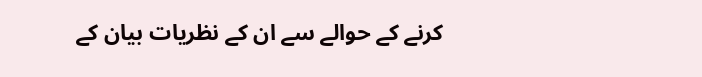کرنے کے حوالے سے ان کے نظریات بیان کے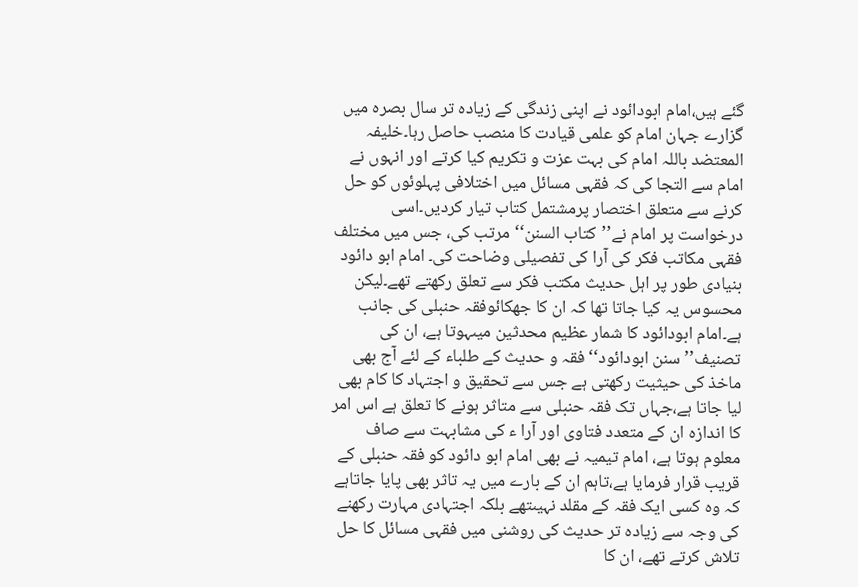گئے ہیں،امام ابودائود نے اپنی زندگی کے زیادہ تر سال بصرہ میں گزارے جہان امام کو علمی قیادت کا منصب حاصل رہا۔خلیفہ المعتضد باللہ امام کی بہت عزت و تکریم کیا کرتے اور انہوں نے امام سے التجا کی کہ فقہی مسائل میں اختلافی پہلوئوں کو حل کرنے سے متعلق اختصار پرمشتمل کتاب تیار کردیں۔اسی درخواست پر امام نے’’کتاب السنن‘‘ مرتب کی، جس میں مختلف فقہی مکاتب فکر کی آرا کی تفصیلی وضاحت کی۔ امام ابو دائود بنیادی طور پر اہل حدیث مکتب فکر سے تعلق رکھتے تھے۔لیکن محسوس یہ کیا جاتا تھا کہ ان کا جھکائوفقہ حنبلی کی جانب ہے۔امام ابودائود کا شمار عظیم محدثین میںہوتا ہے، ان کی تصنیف’’سنن ابودائود‘‘ فقہ و حدیث کے طلباء کے لئے آج بھی ماخذ کی حیثیت رکھتی ہے جس سے تحقیق و اجتہاد کا کام بھی لیا جاتا ہے،جہاں تک فقہ حنبلی سے متاثر ہونے کا تعلق ہے اس امر کا اندازہ ان کے متعدد فتاوی اور آرا ء کی مشابہت سے صاف معلوم ہوتا ہے، امام تیمیہ نے بھی امام ابو دائود کو فقہ حنبلی کے قریب قرار فرمایا ہے،تاہم ان کے بارے میں یہ تاثر بھی پایا جاتاہے کہ وہ کسی ایک فقہ کے مقلد نہیںتھے بلکہ اجتہادی مہارت رکھنے کی وجہ سے زیادہ تر حدیث کی روشنی میں فقہی مسائل کا حل تلاش کرتے تھے، ان کا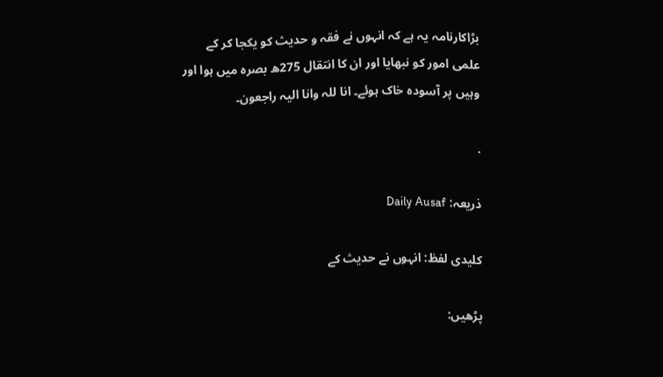بڑاکارنامہ یہ ہے کہ انہوں نے فقہ و حدیث کو یکجا کر کے علمی امور کو نبھایا اور ان کا انتقال 275ھ بصرہ میں ہوا اور وہیں پر آسودہ خاک ہوئے۔ انا للہ وانا الیہ راجعون۔

.

ذریعہ: Daily Ausaf

کلیدی لفظ: انہوں نے حدیث کے

پڑھیں: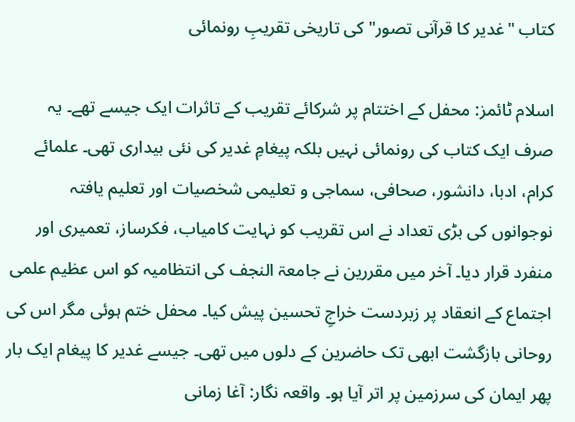کتاب "غدیر کا قرآنی تصور" کی تاریخی تقریبِ رونمائی

اسلام ٹائمز: محفل کے اختتام پر شرکائے تقریب کے تاثرات ایک جیسے تھے۔ یہ صرف ایک کتاب کی رونمائی نہیں بلکہ پیغامِ غدیر کی نئی بیداری تھی۔ علمائے کرام، ادبا، دانشور، صحافی، سماجی و تعلیمی شخصیات اور تعلیم یافتہ نوجوانوں کی بڑی تعداد نے اس تقریب کو نہایت کامیاب، فکرساز، تعمیری اور منفرد قرار دیا۔ آخر میں مقررین نے جامعۃ النجف کی انتظامیہ کو اس عظیم علمی اجتماع کے انعقاد پر زبردست خراجِ تحسین پیش کیا۔ محفل ختم ہوئی مگر اس کی روحانی بازگشت ابھی تک حاضرین کے دلوں میں تھی۔ جیسے غدیر کا پیغام ایک بار پھر ایمان کی سرزمین پر اتر آیا ہو۔ واقعہ نگار: آغا زمانی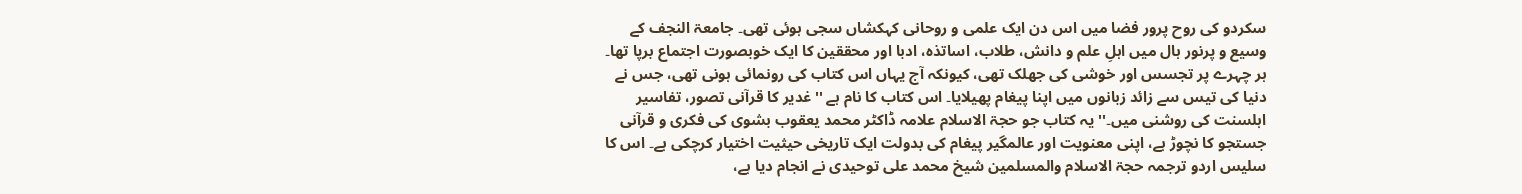سکردو کی روح پرور فضا میں اس دن ایک علمی و روحانی کہکشاں سجی ہوئی تھی۔ جامعۃ النجف کے وسیع و پرنور ہال میں اہلِ علم و دانش، طلاب، اساتذہ، ادبا اور محققین کا ایک خوبصورت اجتماع برپا تھا۔ ہر چہرے پر تجسس اور خوشی کی جھلک تھی، کیونکہ آج یہاں اس کتاب کی رونمائی ہونی تھی، جس نے دنیا کی تیس سے زائد زبانوں میں اپنا پیغام پھیلایا۔ اس کتاب کا نام ہے ''غدیر کا قرآنی تصور، تفاسیر اہلسنت کی روشنی میں۔'' یہ کتاب جو حجۃ الاسلام علامہ ڈاکٹر محمد یعقوب بشوی کی فکری و قرآنی جستجو کا نچوڑ ہے، اپنی معنویت اور عالمگیر پیغام کی بدولت ایک تاریخی حیثیت اختیار کرچکی ہے۔ اس کا سلیس اردو ترجمہ حجۃ الاسلام والمسلمین شیخ محمد علی توحیدی نے انجام دیا ہے،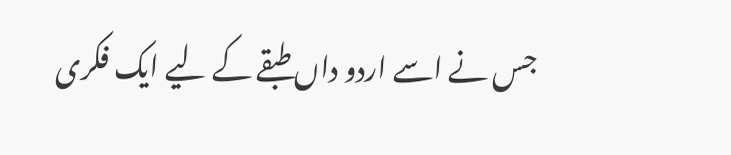جس نے اسے اردو داں طبقے کے لیے ایک فکری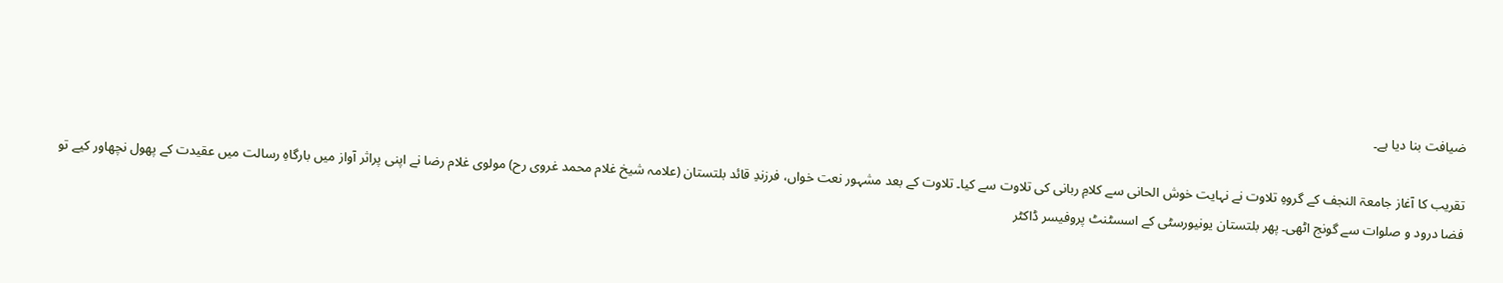ضیافت بنا دیا ہے۔

تقریب کا آغاز جامعۃ النجف کے گروہِ تلاوت نے نہایت خوش الحانی سے کلامِ ربانی کی تلاوت سے کیا۔ تلاوت کے بعد مشہور نعت خواں، فرزندِ قائد بلتستان (علامہ شیخ غلام محمد غروی رح) مولوی غلام رضا نے اپنی پراثر آواز میں بارگاہِ رسالت میں عقیدت کے پھول نچھاور کیے تو فضا درود و صلوات سے گونج اٹھی۔ پھر بلتستان یونیورسٹی کے اسسٹنٹ پروفیسر ڈاکٹر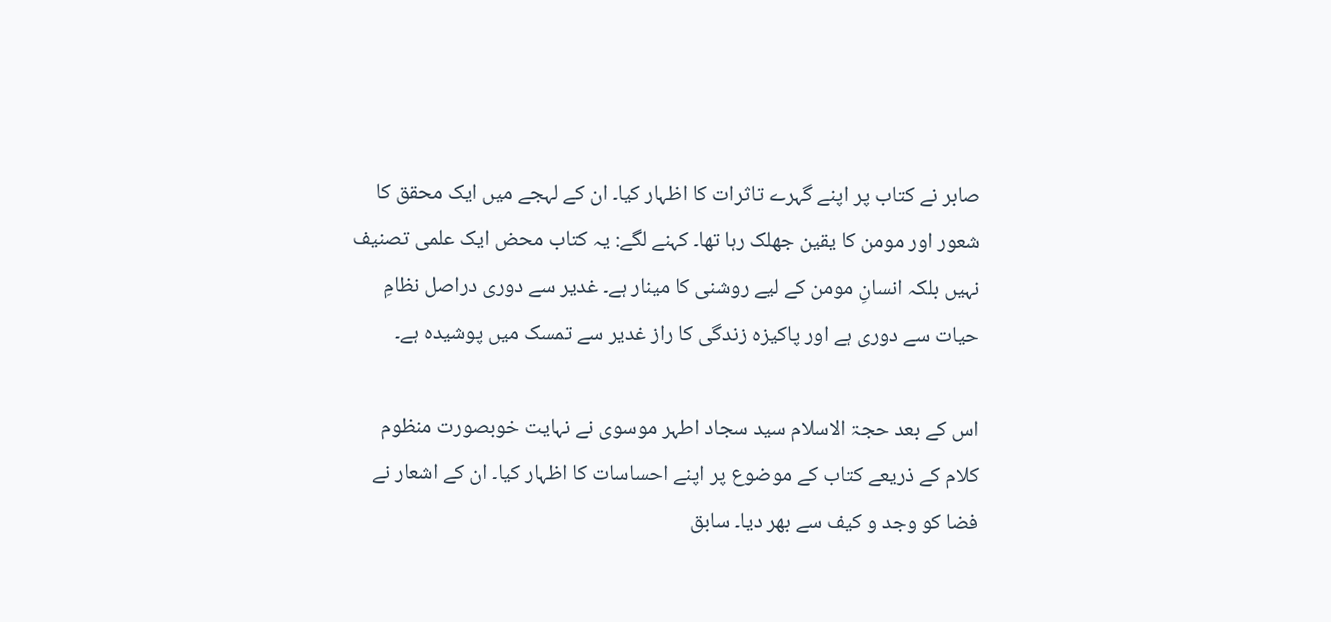صابر نے کتاب پر اپنے گہرے تاثرات کا اظہار کیا۔ ان کے لہجے میں ایک محقق کا شعور اور مومن کا یقین جھلک رہا تھا۔ کہنے لگے: یہ کتاب محض ایک علمی تصنیف نہیں بلکہ انسانِ مومن کے لیے روشنی کا مینار ہے۔ غدیر سے دوری دراصل نظامِ حیات سے دوری ہے اور پاکیزہ زندگی کا راز غدیر سے تمسک میں پوشیدہ ہے۔

اس کے بعد حجۃ الاسلام سید سجاد اطہر موسوی نے نہایت خوبصورت منظوم کلام کے ذریعے کتاب کے موضوع پر اپنے احساسات کا اظہار کیا۔ ان کے اشعار نے فضا کو وجد و کیف سے بھر دیا۔ سابق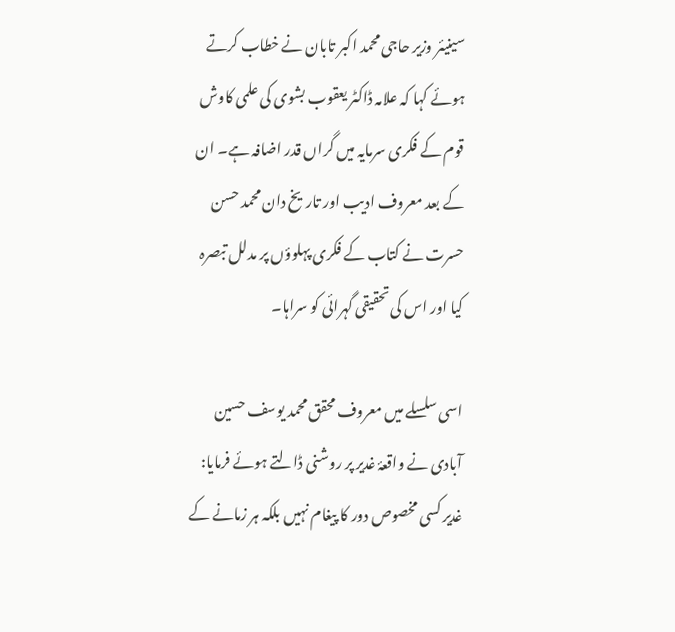سینیئر وزیر حاجی محمد اکبر تابان نے خطاب کرتے ہوئے کہا کہ علامہ ڈاکٹر یعقوب بشوی کی علمی کاوش قوم کے فکری سرمایہ میں گراں قدر اضافہ ہے۔ ان کے بعد معروف ادیب اور تاریخ دان محمد حسن حسرت نے کتاب کے فکری پہلوؤں پر مدلل تبصرہ کیا اور اس کی تحقیقی گہرائی کو سراہا۔

اسی سلسلے میں معروف محقق محمد یوسف حسین آبادی نے واقعۂ غدیر پر روشنی ڈالتے ہوئے فرمایا: غدیر کسی مخصوص دور کا پیغام نہیں بلکہ ہر زمانے کے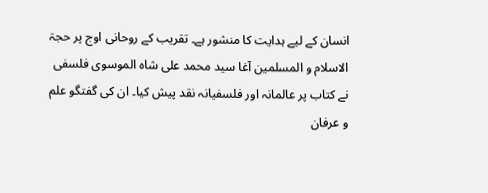انسان کے لیے ہدایت کا منشور ہے۔ تقریب کے روحانی اوج پر حجۃ الاسلام و المسلمین آغا سید محمد علی شاہ الموسوی فلسفی نے کتاب پر عالمانہ اور فلسفیانہ نقد پیش کیا۔ ان کی گفتگو علم و عرفان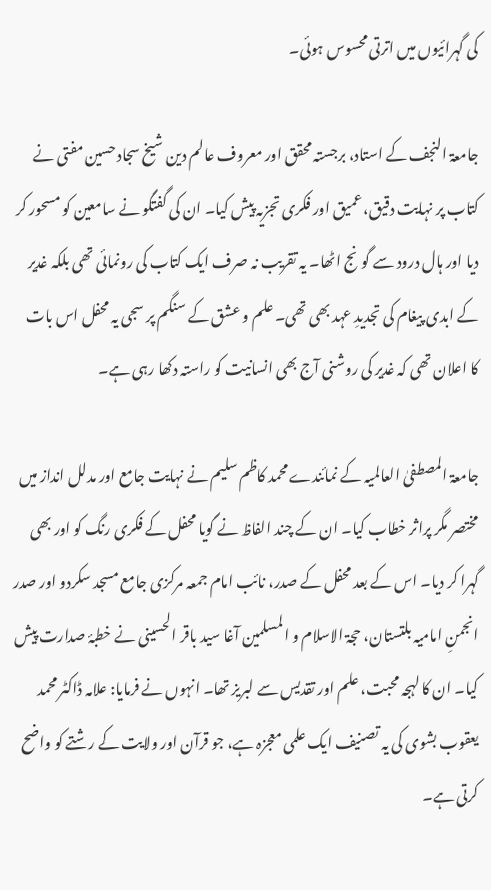کی گہرائیوں میں اترتی محسوس ہوئی۔

جامعۃ النجف کے استاد، برجستہ محقق اور معروف عالم دین شیخ سجاد حسین مفتی نے کتاب پر نہایت دقیق، عمیق اور فکری تجزیہ پیش کیا۔ ان کی گفتگو نے سامعین کو مسحور کر دیا اور ہال درود سے گونج اٹھا۔ یہ تقریب نہ صرف ایک کتاب کی رونمائی تھی بلکہ غدیر کے ابدی پیغام کی تجدیدِ عہد بھی تھی۔ علم و عشق کے سنگم پر سجی یہ محفل اس بات کا اعلان تھی کہ غدیر کی روشنی آج بھی انسانیت کو راستہ دکھا رہی ہے۔

جامعۃ المصطفیٰ العالمیہ کے نمائندے محمد کاظم سلیم نے نہایت جامع اور مدلل انداز میں مختصر مگر پراثر خطاب کیا۔ ان کے چند الفاظ نے گویا محفل کے فکری رنگ کو اور بھی گہرا کر دیا۔ اس کے بعد محفل کے صدر، نائب امام جمعہ مرکزی جامع مسجد سکردو اور صدر انجمنِ امامیہ بلتستان، حجۃ الاسلام و المسلمین آغا سید باقر الحسینی نے خطبۂ صدارت پیش کیا۔ ان کا لہجہ محبت، علم اور تقدیس سے لبریز تھا۔ انہوں نے فرمایا: علامہ ڈاکٹر محمد یعقوب بشوی کی یہ تصنیف ایک علمی معجزہ ہے، جو قرآن اور ولایت کے رشتے کو واضح کرتی ہے۔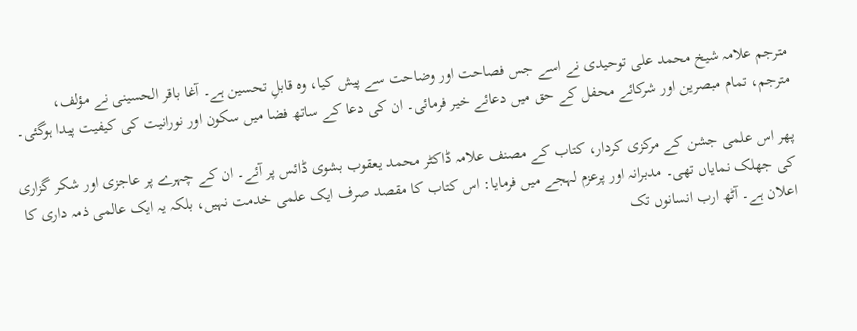مترجم علامہ شیخ محمد علی توحیدی نے اسے جس فصاحت اور وضاحت سے پیش کیا، وہ قابلِ تحسین ہے۔ آغا باقر الحسینی نے مؤلف، مترجم، تمام مبصرین اور شرکائے محفل کے حق میں دعائے خیر فرمائی۔ ان کی دعا کے ساتھ فضا میں سکون اور نورانیت کی کیفیت پیدا ہوگئی۔

پھر اس علمی جشن کے مرکزی کردار، کتاب کے مصنف علامہ ڈاکٹر محمد یعقوب بشوی ڈائس پر آئے۔ ان کے چہرے پر عاجزی اور شکر گزاری کی جھلک نمایاں تھی۔ مدبرانہ اور پرعزم لہجے میں فرمایا: اس کتاب کا مقصد صرف ایک علمی خدمت نہیں، بلکہ یہ ایک عالمی ذمہ داری کا اعلان ہے۔ آٹھ ارب انسانوں تک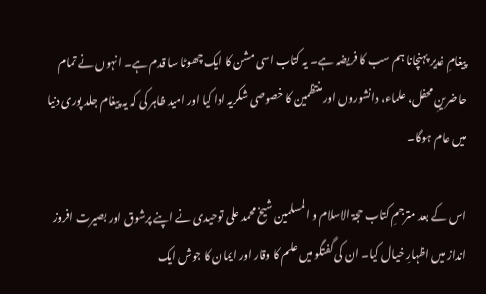پیغامِ غدیر پہنچانا ہم سب کا فریضہ ہے۔ یہ کتاب اسی مشن کا ایک چھوٹا سا قدم ہے۔ انہوں نے تمام حاضرینِ محفل، علماء، دانشوروں اور منتظمین کا خصوصی شکریہ ادا کیا اور امید ظاہر کی کہ یہ پیغام جلد پوری دنیا میں عام ہوگا۔

اس کے بعد مترجمِ کتاب حجۃ الاسلام و المسلمین شیخ محمد علی توحیدی نے اپنے پرشوق اور بصیرت افروز انداز میں اظہارِ خیال کیا۔ ان کی گفتگو میں علم کا وقار اور ایمان کا جوش ایک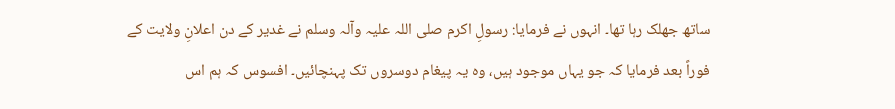ساتھ جھلک رہا تھا۔ انہوں نے فرمایا: رسولِ اکرم صلی اللہ علیہ وآلہ وسلم نے غدیر کے دن اعلانِ ولایت کے فوراً بعد فرمایا کہ جو یہاں موجود ہیں، وہ یہ پیغام دوسروں تک پہنچائیں۔ افسوس کہ ہم اس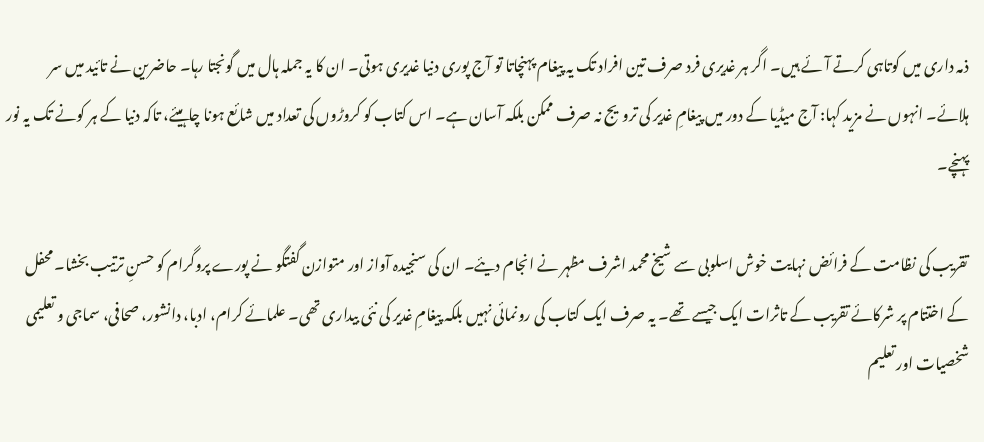ذمہ داری میں کوتاہی کرتے آئے ہیں۔ اگر ہر غدیری فرد صرف تین افراد تک یہ پیغام پہنچاتا تو آج پوری دنیا غدیری ہوتی۔ ان کا یہ جملہ ہال میں گونجتا رہا۔ حاضرین نے تائید میں سر ہلائے۔ انہوں نے مزید کہا: آج میڈیا کے دور میں پیغامِ غدیر کی ترویج نہ صرف ممکن بلکہ آسان ہے۔ اس کتاب کو کروڑوں کی تعداد میں شائع ہونا چاہیئے، تاکہ دنیا کے ہر کونے تک یہ نور پہنچے۔

تقریب کی نظامت کے فرائض نہایت خوش اسلوبی سے شیخ محمد اشرف مظہر نے انجام دیئے۔ ان کی سنجیدہ آواز اور متوازن گفتگو نے پورے پروگرام کو حسنِ ترتیب بخشا۔ محفل کے اختتام پر شرکائے تقریب کے تاثرات ایک جیسے تھے۔ یہ صرف ایک کتاب کی رونمائی نہیں بلکہ پیغامِ غدیر کی نئی بیداری تھی۔ علمائے کرام، ادبا، دانشور، صحافی، سماجی و تعلیمی شخصیات اور تعلیم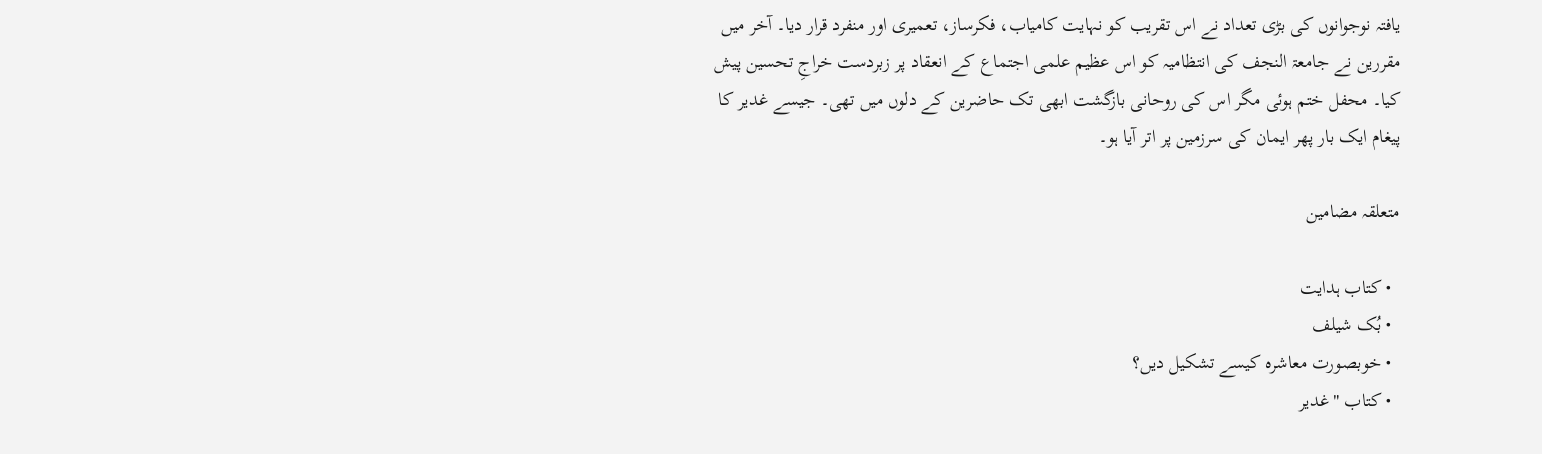یافتہ نوجوانوں کی بڑی تعداد نے اس تقریب کو نہایت کامیاب، فکرساز، تعمیری اور منفرد قرار دیا۔ آخر میں مقررین نے جامعۃ النجف کی انتظامیہ کو اس عظیم علمی اجتماع کے انعقاد پر زبردست خراجِ تحسین پیش کیا۔ محفل ختم ہوئی مگر اس کی روحانی بازگشت ابھی تک حاضرین کے دلوں میں تھی۔ جیسے غدیر کا پیغام ایک بار پھر ایمان کی سرزمین پر اتر آیا ہو۔

متعلقہ مضامین

  • کتاب ہدایت
  • بُک شیلف
  • خوبصورت معاشرہ کیسے تشکیل دیں؟
  • کتاب "غدیر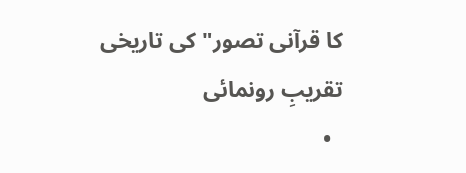کا قرآنی تصور" کی تاریخی تقریبِ رونمائی
  •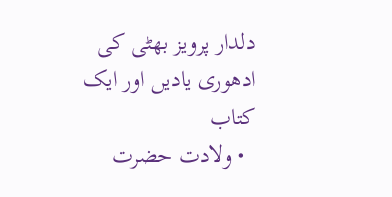دلدار پرویز بھٹی کی ادھوری یادیں اور ایک کتاب
  • ولادت حضرت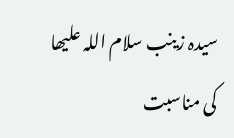سیدہ زینب سلام اللہ علیھا کی مناسبت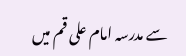سے مدرسہ امام علی قم میں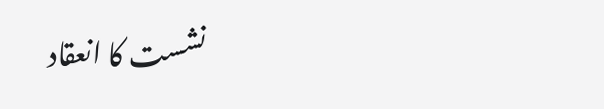نشست کا انعقاد